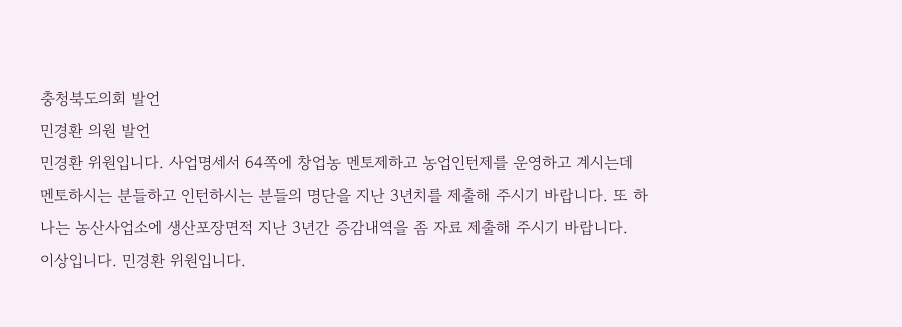충청북도의회 발언
민경환 의원 발언
민경환 위원입니다. 사업명세서 64쪽에 창업농 멘토제하고 농업인턴제를 운영하고 계시는데 멘토하시는 분들하고 인턴하시는 분들의 명단을 지난 3년치를 제출해 주시기 바랍니다. 또 하나는 농산사업소에 생산포장면적 지난 3년간 증감내역을 좀 자료 제출해 주시기 바랍니다.
이상입니다. 민경환 위원입니다.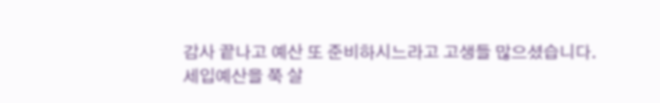감사 끝나고 예산 또 준비하시느라고 고생들 많으셨습니다.
세입예산을 쭉 살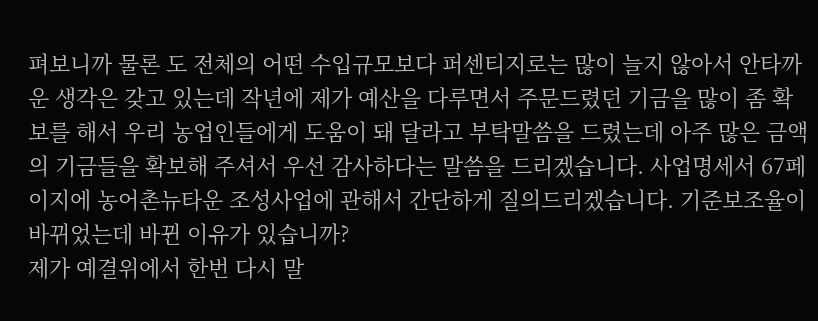펴보니까 물론 도 전체의 어떤 수입규모보다 퍼센티지로는 많이 늘지 않아서 안타까운 생각은 갖고 있는데 작년에 제가 예산을 다루면서 주문드렸던 기금을 많이 좀 확보를 해서 우리 농업인들에게 도움이 돼 달라고 부탁말씀을 드렸는데 아주 많은 금액의 기금들을 확보해 주셔서 우선 감사하다는 말씀을 드리겠습니다. 사업명세서 67페이지에 농어촌뉴타운 조성사업에 관해서 간단하게 질의드리겠습니다. 기준보조율이 바뀌었는데 바뀐 이유가 있습니까?
제가 예결위에서 한번 다시 말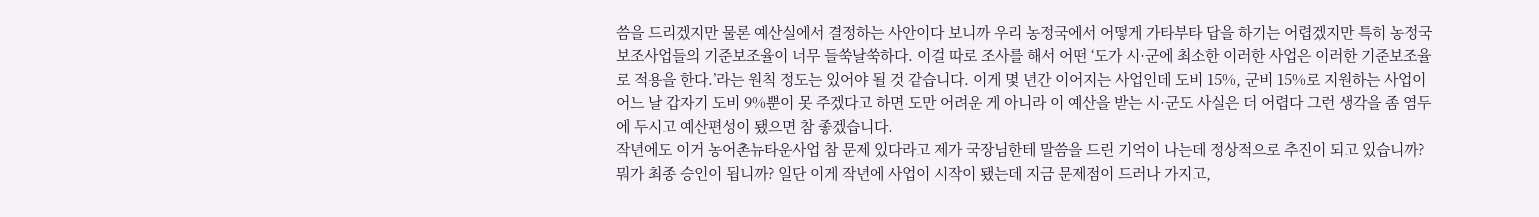씀을 드리겠지만 물론 예산실에서 결정하는 사안이다 보니까 우리 농정국에서 어떻게 가타부타 답을 하기는 어렵겠지만 특히 농정국 보조사업들의 기준보조율이 너무 들쑥날쑥하다. 이걸 따로 조사를 해서 어떤 ‘도가 시·군에 최소한 이러한 사업은 이러한 기준보조율로 적용을 한다.’라는 원칙 정도는 있어야 될 것 같습니다. 이게 몇 년간 이어지는 사업인데 도비 15%, 군비 15%로 지원하는 사업이 어느 날 갑자기 도비 9%뿐이 못 주겠다고 하면 도만 어려운 게 아니라 이 예산을 받는 시·군도 사실은 더 어렵다 그런 생각을 좀 염두에 두시고 예산편성이 됐으면 참 좋겠습니다.
작년에도 이거 농어촌뉴타운사업 참 문제 있다라고 제가 국장님한테 말씀을 드린 기억이 나는데 정상적으로 추진이 되고 있습니까? 뭐가 최종 승인이 됩니까? 일단 이게 작년에 사업이 시작이 됐는데 지금 문제점이 드러나 가지고,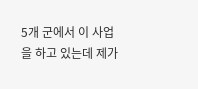5개 군에서 이 사업을 하고 있는데 제가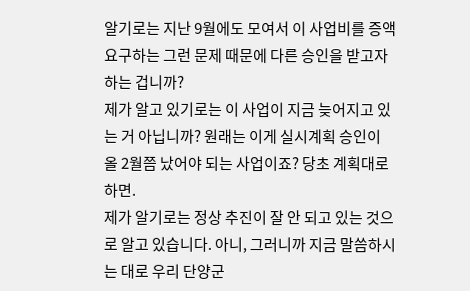알기로는 지난 9월에도 모여서 이 사업비를 증액 요구하는 그런 문제 때문에 다른 승인을 받고자 하는 겁니까?
제가 알고 있기로는 이 사업이 지금 늦어지고 있는 거 아닙니까? 원래는 이게 실시계획 승인이 올 2월쯤 났어야 되는 사업이죠? 당초 계획대로 하면.
제가 알기로는 정상 추진이 잘 안 되고 있는 것으로 알고 있습니다. 아니, 그러니까 지금 말씀하시는 대로 우리 단양군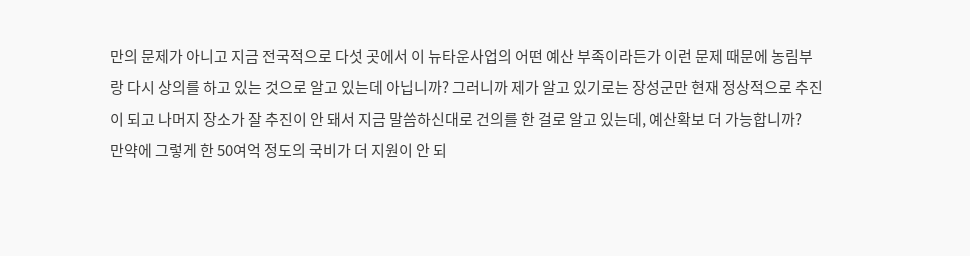만의 문제가 아니고 지금 전국적으로 다섯 곳에서 이 뉴타운사업의 어떤 예산 부족이라든가 이런 문제 때문에 농림부랑 다시 상의를 하고 있는 것으로 알고 있는데 아닙니까? 그러니까 제가 알고 있기로는 장성군만 현재 정상적으로 추진이 되고 나머지 장소가 잘 추진이 안 돼서 지금 말씀하신대로 건의를 한 걸로 알고 있는데, 예산확보 더 가능합니까?
만약에 그렇게 한 50여억 정도의 국비가 더 지원이 안 되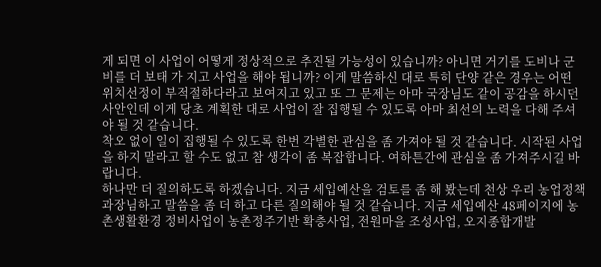게 되면 이 사업이 어떻게 정상적으로 추진될 가능성이 있습니까? 아니면 거기를 도비나 군비를 더 보태 가 지고 사업을 해야 됩니까? 이게 말씀하신 대로 특히 단양 같은 경우는 어떤 위치선정이 부적절하다라고 보여지고 있고 또 그 문제는 아마 국장님도 같이 공감을 하시던 사안인데 이게 당초 계획한 대로 사업이 잘 집행될 수 있도록 아마 최선의 노력을 다해 주셔야 될 것 같습니다.
착오 없이 일이 집행될 수 있도록 한번 각별한 관심을 좀 가져야 될 것 같습니다. 시작된 사업을 하지 말라고 할 수도 없고 참 생각이 좀 복잡합니다. 여하튼간에 관심을 좀 가져주시길 바랍니다.
하나만 더 질의하도록 하겠습니다. 지금 세입예산을 검토를 좀 해 봤는데 천상 우리 농업정책과장님하고 말씀을 좀 더 하고 다른 질의해야 될 것 같습니다. 지금 세입예산 48페이지에 농촌생활환경 정비사업이 농촌정주기반 확충사업, 전원마을 조성사업, 오지종합개발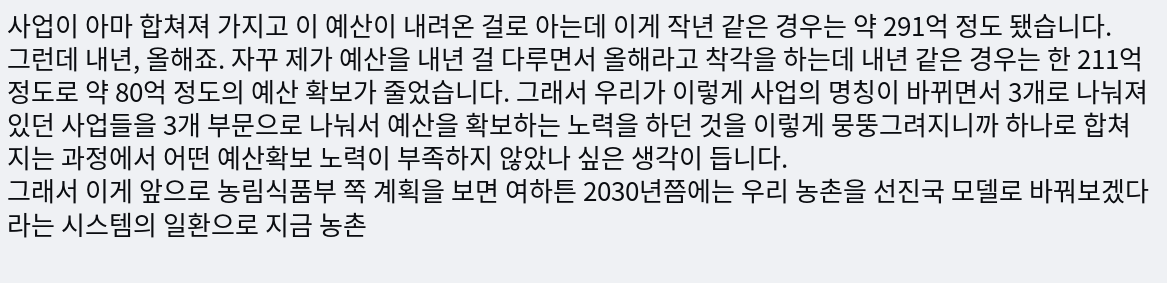사업이 아마 합쳐져 가지고 이 예산이 내려온 걸로 아는데 이게 작년 같은 경우는 약 291억 정도 됐습니다.
그런데 내년, 올해죠. 자꾸 제가 예산을 내년 걸 다루면서 올해라고 착각을 하는데 내년 같은 경우는 한 211억 정도로 약 80억 정도의 예산 확보가 줄었습니다. 그래서 우리가 이렇게 사업의 명칭이 바뀌면서 3개로 나눠져 있던 사업들을 3개 부문으로 나눠서 예산을 확보하는 노력을 하던 것을 이렇게 뭉뚱그려지니까 하나로 합쳐지는 과정에서 어떤 예산확보 노력이 부족하지 않았나 싶은 생각이 듭니다.
그래서 이게 앞으로 농림식품부 쪽 계획을 보면 여하튼 2030년쯤에는 우리 농촌을 선진국 모델로 바꿔보겠다라는 시스템의 일환으로 지금 농촌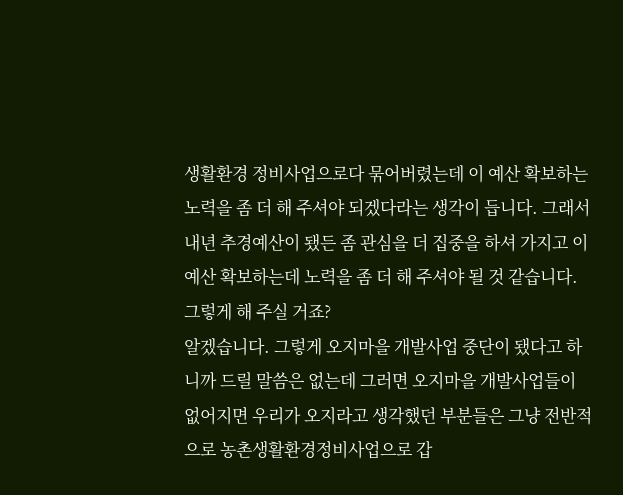생활환경 정비사업으로다 묶어버렸는데 이 예산 확보하는 노력을 좀 더 해 주셔야 되겠다라는 생각이 듭니다. 그래서 내년 추경예산이 됐든 좀 관심을 더 집중을 하셔 가지고 이 예산 확보하는데 노력을 좀 더 해 주셔야 될 것 같습니다. 그렇게 해 주실 거죠?
알겠습니다. 그렇게 오지마을 개발사업 중단이 됐다고 하니까 드릴 말씀은 없는데 그러면 오지마을 개발사업들이 없어지면 우리가 오지라고 생각했던 부분들은 그냥 전반적으로 농촌생활환경정비사업으로 갑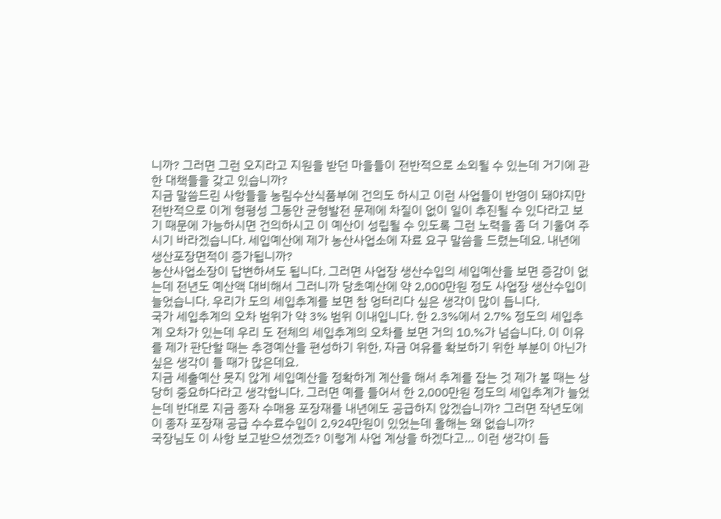니까? 그러면 그런 오지라고 지원을 받던 마을들이 전반적으로 소외될 수 있는데 거기에 관한 대책들을 갖고 있습니까?
지금 말씀드린 사항들을 농림수산식품부에 건의도 하시고 이런 사업들이 반영이 돼야지만 전반적으로 이게 형평성 그동안 균형발전 문제에 차질이 없이 일이 추진될 수 있다라고 보기 때문에 가능하시면 건의하시고 이 예산이 성립될 수 있도록 그런 노력을 좀 더 기울여 주시기 바라겠습니다. 세입예산에 제가 농산사업소에 자료 요구 말씀을 드렸는데요. 내년에 생산포장면적이 증가됩니까?
농산사업소장이 답변하셔도 됩니다. 그러면 사업장 생산수입의 세입예산을 보면 증감이 없는데 전년도 예산액 대비해서 그러니까 당초예산에 약 2,000만원 정도 사업장 생산수입이 늘었습니다. 우리가 도의 세입추계를 보면 참 엉터리다 싶은 생각이 많이 듭니다.
국가 세입추계의 오차 범위가 약 3% 범위 이내입니다. 한 2.3%에서 2.7% 정도의 세입추계 오차가 있는데 우리 도 전체의 세입추계의 오차를 보면 거의 10.%가 넘습니다. 이 이유를 제가 판단할 때는 추경예산을 편성하기 위한, 자금 여유를 확보하기 위한 부분이 아닌가 싶은 생각이 들 때가 많은데요.
지금 세출예산 못지 않게 세입예산을 정확하게 계산을 해서 추계를 잡는 것 제가 볼 때는 상당히 중요하다라고 생각합니다. 그러면 예를 들어서 한 2,000만원 정도의 세입추계가 늘었는데 반대로 지금 종자 수매용 포장재를 내년에도 공급하지 않겠습니까? 그러면 작년도에 이 종자 포장재 공급 수수료수입이 2,924만원이 있었는데 올해는 왜 없습니까?
국장님도 이 사항 보고받으셨겠죠? 이렇게 사업 계상을 하겠다고… 이런 생각이 듭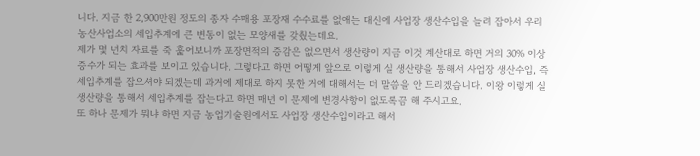니다. 지금 한 2,900만원 정도의 종자 수매용 포장재 수수료를 없애는 대신에 사업장 생산수입을 늘려 잡아서 우리 농산사업소의 세입추계에 큰 변동이 없는 모양새를 갖췄는데요.
제가 몇 년치 자료를 죽 훑어보니까 포장면적의 증감은 없으면서 생산량이 지금 이것 계산대로 하면 거의 30% 이상 증수가 되는 효과를 보이고 있습니다. 그렇다고 하면 어떻게 앞으로 이렇게 실 생산량을 통해서 사업장 생산수입, 즉 세입추계를 잡으셔야 되겠는데 과거에 제대로 하지 못한 거에 대해서는 더 말씀을 안 드리겠습니다. 이왕 이렇게 실 생산량을 통해서 세입추계를 잡는다고 하면 매년 이 문제에 변경사항이 없도록끔 해 주시고요.
또 하나 문제가 뭐냐 하면 지금 농업기술원에서도 사업장 생산수입이라고 해서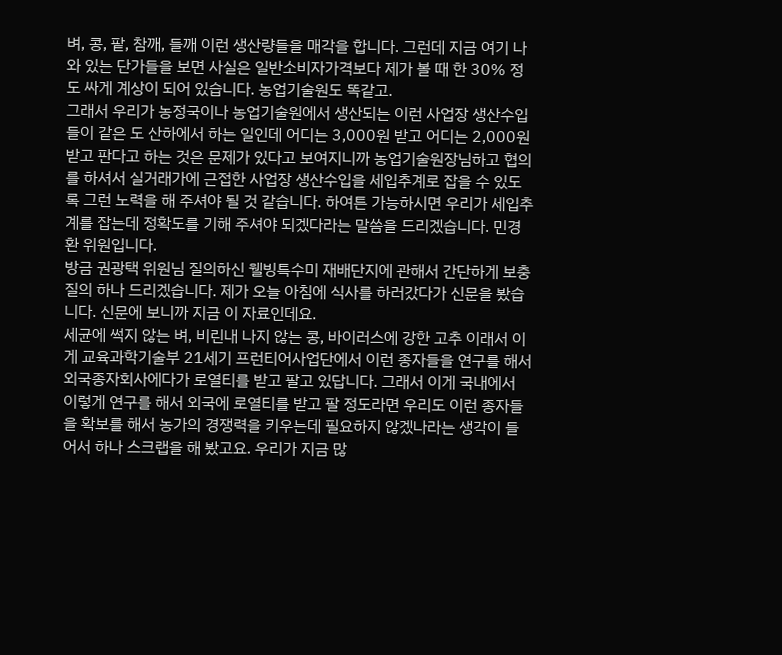벼, 콩, 팥, 참깨, 들깨 이런 생산량들을 매각을 합니다. 그런데 지금 여기 나와 있는 단가들을 보면 사실은 일반소비자가격보다 제가 볼 때 한 30% 정도 싸게 계상이 되어 있습니다. 농업기술원도 똑같고.
그래서 우리가 농정국이나 농업기술원에서 생산되는 이런 사업장 생산수입들이 같은 도 산하에서 하는 일인데 어디는 3,000원 받고 어디는 2,000원 받고 판다고 하는 것은 문제가 있다고 보여지니까 농업기술원장님하고 협의를 하셔서 실거래가에 근접한 사업장 생산수입을 세입추계로 잡을 수 있도록 그런 노력을 해 주셔야 될 것 같습니다. 하여튼 가능하시면 우리가 세입추계를 잡는데 정확도를 기해 주셔야 되겠다라는 말씀을 드리겠습니다. 민경환 위원입니다.
방금 권광택 위원님 질의하신 웰빙특수미 재배단지에 관해서 간단하게 보충질의 하나 드리겠습니다. 제가 오늘 아침에 식사를 하러갔다가 신문을 봤습니다. 신문에 보니까 지금 이 자료인데요.
세균에 썩지 않는 벼, 비린내 나지 않는 콩, 바이러스에 강한 고추 이래서 이게 교육과학기술부 21세기 프런티어사업단에서 이런 종자들을 연구를 해서 외국종자회사에다가 로열티를 받고 팔고 있답니다. 그래서 이게 국내에서 이렇게 연구를 해서 외국에 로열티를 받고 팔 정도라면 우리도 이런 종자들을 확보를 해서 농가의 경쟁력을 키우는데 필요하지 않겠나라는 생각이 들어서 하나 스크랩을 해 봤고요. 우리가 지금 많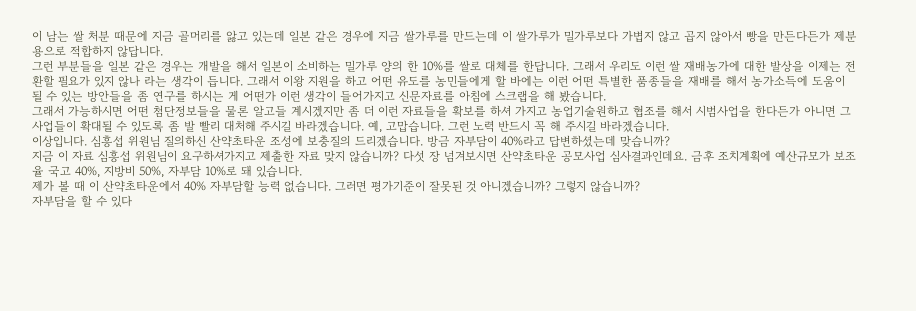이 남는 쌀 처분 때문에 지금 골머리를 앓고 있는데 일본 같은 경우에 지금 쌀가루를 만드는데 이 쌀가루가 밀가루보다 가볍지 않고 곱지 않아서 빵을 만든다든가 제분용으로 적합하지 않답니다.
그런 부분들을 일본 같은 경우는 개발을 해서 일본이 소비하는 밀가루 양의 한 10%를 쌀로 대체를 한답니다. 그래서 우리도 이런 쌀 재배농가에 대한 발상을 이제는 전환할 필요가 있지 않나 라는 생각이 듭니다. 그래서 이왕 지원을 하고 어떤 유도를 농민들에게 할 바에는 이런 어떤 특별한 품종들을 재배를 해서 농가소득에 도움이 될 수 있는 방안들을 좀 연구를 하시는 게 어떤가 이런 생각이 들어가지고 신문자료를 아침에 스크랩을 해 봤습니다.
그래서 가능하시면 어떤 첨단정보들을 물론 알고들 계시겠지만 좀 더 이런 자료들을 확보를 하셔 가지고 농업기술원하고 협조를 해서 시범사업을 한다든가 아니면 그 사업들이 확대될 수 있도록 좀 발 빨리 대처해 주시길 바라겠습니다. 예, 고맙습니다. 그런 노력 반드시 꼭 해 주시길 바라겠습니다.
이상입니다. 심흥섭 위원님 질의하신 산약초타운 조성에 보충질의 드리겠습니다. 방금 자부담이 40%라고 답변하셨는데 맞습니까?
지금 이 자료 심흥섭 위원님이 요구하셔가지고 제출한 자료 맞지 않습니까? 다섯 장 넘겨보시면 산약초타운 공모사업 심사결과인데요. 금후 조치계획에 예산규모가 보조율 국고 40%, 지방비 50%, 자부담 10%로 돼 있습니다.
제가 볼 때 이 산약초타운에서 40% 자부담할 능력 없습니다. 그러면 평가기준이 잘못된 것 아니겠습니까? 그렇지 않습니까?
자부담을 할 수 있다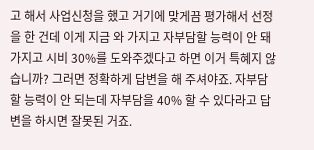고 해서 사업신청을 했고 거기에 맞게끔 평가해서 선정을 한 건데 이게 지금 와 가지고 자부담할 능력이 안 돼 가지고 시비 30%를 도와주겠다고 하면 이거 특혜지 않습니까? 그러면 정확하게 답변을 해 주셔야죠. 자부담 할 능력이 안 되는데 자부담을 40% 할 수 있다라고 답변을 하시면 잘못된 거죠.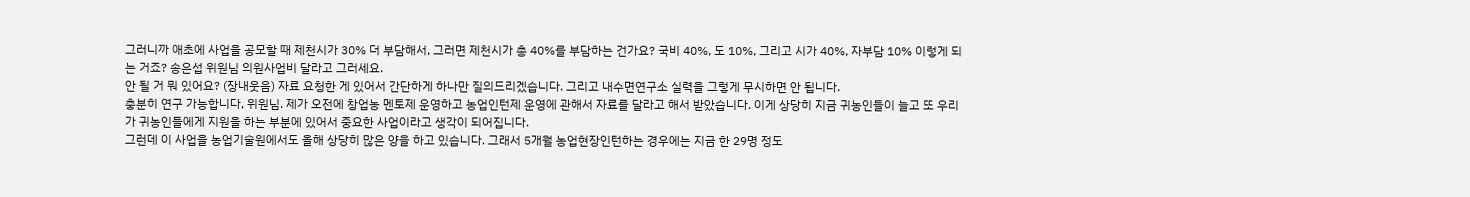그러니까 애초에 사업을 공모할 때 제천시가 30% 더 부담해서, 그러면 제천시가 총 40%를 부담하는 건가요? 국비 40%, 도 10%, 그리고 시가 40%, 자부담 10% 이렇게 되는 거죠? 송은섭 위원님 의원사업비 달라고 그러세요.
안 될 거 뭐 있어요? (장내웃음) 자료 요청한 게 있어서 간단하게 하나만 질의드리겠습니다. 그리고 내수면연구소 실력을 그렇게 무시하면 안 됩니다.
충분히 연구 가능합니다, 위원님. 제가 오전에 창업농 멘토제 운영하고 농업인턴제 운영에 관해서 자료를 달라고 해서 받았습니다. 이게 상당히 지금 귀농인들이 늘고 또 우리가 귀농인들에게 지원을 하는 부분에 있어서 중요한 사업이라고 생각이 되어집니다.
그런데 이 사업을 농업기술원에서도 올해 상당히 많은 양을 하고 있습니다. 그래서 5개월 농업현장인턴하는 경우에는 지금 한 29명 정도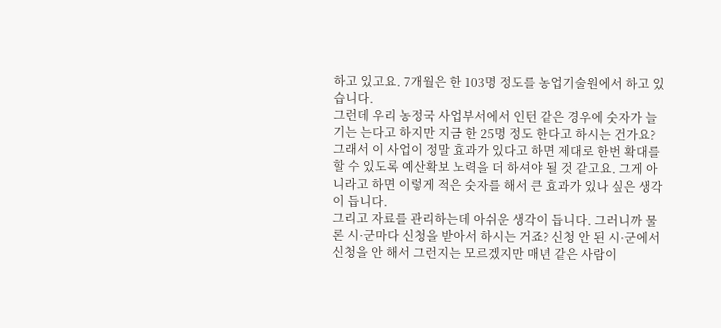하고 있고요. 7개월은 한 103명 정도를 농업기술원에서 하고 있습니다.
그런데 우리 농정국 사업부서에서 인턴 같은 경우에 숫자가 늘기는 는다고 하지만 지금 한 25명 정도 한다고 하시는 건가요? 그래서 이 사업이 정말 효과가 있다고 하면 제대로 한번 확대를 할 수 있도록 예산확보 노력을 더 하셔야 될 것 같고요. 그게 아니라고 하면 이렇게 적은 숫자를 해서 큰 효과가 있나 싶은 생각이 듭니다.
그리고 자료를 관리하는데 아쉬운 생각이 듭니다. 그러니까 물론 시·군마다 신청을 받아서 하시는 거죠? 신청 안 된 시·군에서 신청을 안 해서 그런지는 모르겠지만 매년 같은 사람이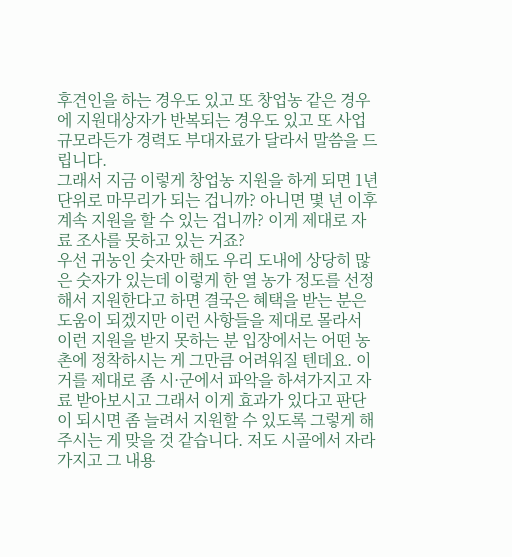후견인을 하는 경우도 있고 또 창업농 같은 경우에 지원대상자가 반복되는 경우도 있고 또 사업규모라든가 경력도 부대자료가 달라서 말씀을 드립니다.
그래서 지금 이렇게 창업농 지원을 하게 되면 1년 단위로 마무리가 되는 겁니까? 아니면 몇 년 이후 계속 지원을 할 수 있는 겁니까? 이게 제대로 자료 조사를 못하고 있는 거죠?
우선 귀농인 숫자만 해도 우리 도내에 상당히 많은 숫자가 있는데 이렇게 한 열 농가 정도를 선정해서 지원한다고 하면 결국은 혜택을 받는 분은 도움이 되겠지만 이런 사항들을 제대로 몰라서 이런 지원을 받지 못하는 분 입장에서는 어떤 농촌에 정착하시는 게 그만큼 어려워질 텐데요. 이거를 제대로 좀 시·군에서 파악을 하셔가지고 자료 받아보시고 그래서 이게 효과가 있다고 판단이 되시면 좀 늘려서 지원할 수 있도록 그렇게 해 주시는 게 맞을 것 같습니다. 저도 시골에서 자라 가지고 그 내용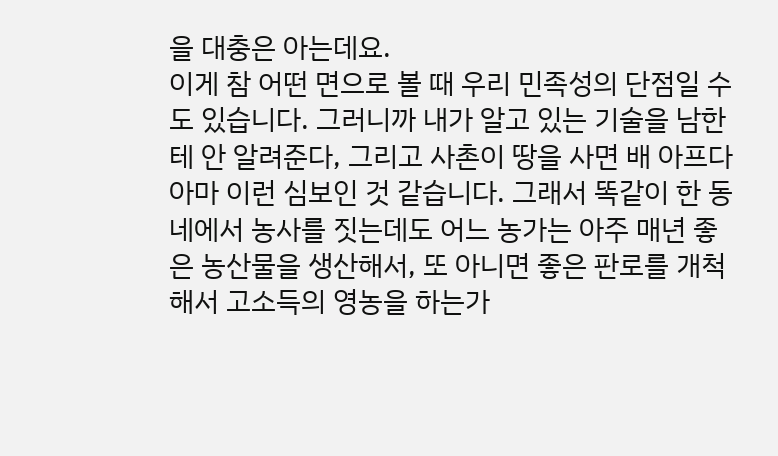을 대충은 아는데요.
이게 참 어떤 면으로 볼 때 우리 민족성의 단점일 수도 있습니다. 그러니까 내가 알고 있는 기술을 남한테 안 알려준다, 그리고 사촌이 땅을 사면 배 아프다 아마 이런 심보인 것 같습니다. 그래서 똑같이 한 동네에서 농사를 짓는데도 어느 농가는 아주 매년 좋은 농산물을 생산해서, 또 아니면 좋은 판로를 개척해서 고소득의 영농을 하는가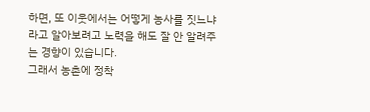하면, 또 이웃에서는 어떻게 농사를 짓느냐라고 알아보려고 노력을 해도 잘 안 알려주는 경향이 있습니다.
그래서 농촌에 정착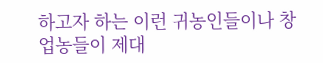하고자 하는 이런 귀농인들이나 창업농들이 제대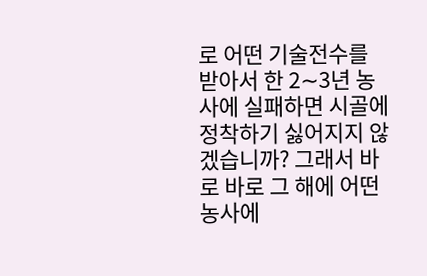로 어떤 기술전수를 받아서 한 2∼3년 농사에 실패하면 시골에 정착하기 싫어지지 않겠습니까? 그래서 바로 바로 그 해에 어떤 농사에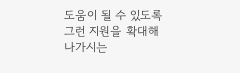도움이 될 수 있도록 그런 지원을 확대해 나가시는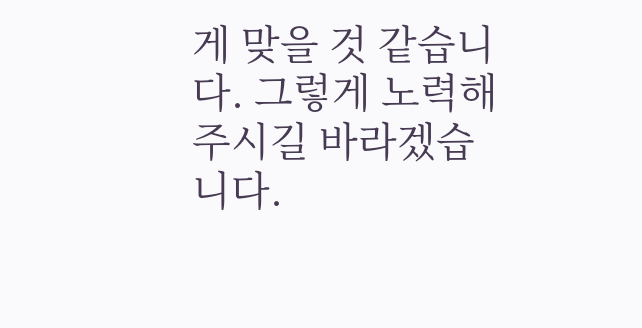게 맞을 것 같습니다. 그렇게 노력해 주시길 바라겠습니다.